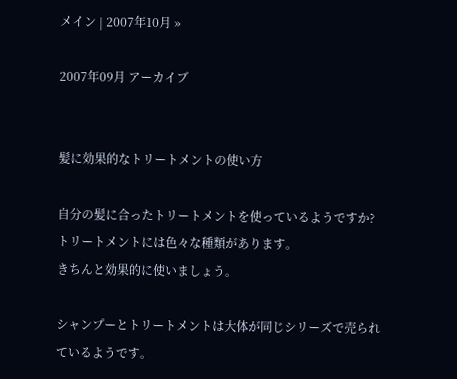メイン | 2007年10月 »

2007年09月 アーカイブ


髪に効果的なトリートメントの使い方

自分の髪に合ったトリートメントを使っているようですか?
トリートメントには色々な種類があります。
きちんと効果的に使いましょう。

シャンプーとトリートメントは大体が同じシリーズで売られているようです。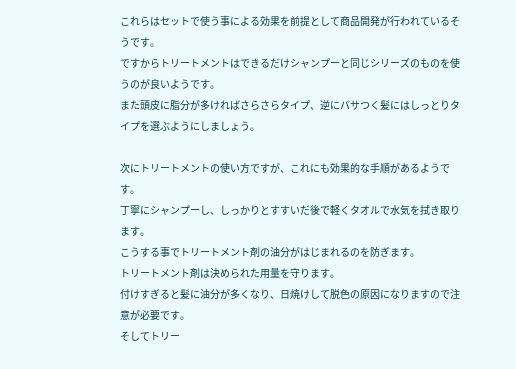これらはセットで使う事による効果を前提として商品開発が行われているそうです。
ですからトリートメントはできるだけシャンプーと同じシリーズのものを使うのが良いようです。
また頭皮に脂分が多ければさらさらタイプ、逆にパサつく髪にはしっとりタイプを選ぶようにしましょう。

次にトリートメントの使い方ですが、これにも効果的な手順があるようです。
丁寧にシャンプーし、しっかりとすすいだ後で軽くタオルで水気を拭き取ります。
こうする事でトリートメント剤の油分がはじまれるのを防ぎます。
トリートメント剤は決められた用量を守ります。
付けすぎると髪に油分が多くなり、日焼けして脱色の原因になりますので注意が必要です。
そしてトリー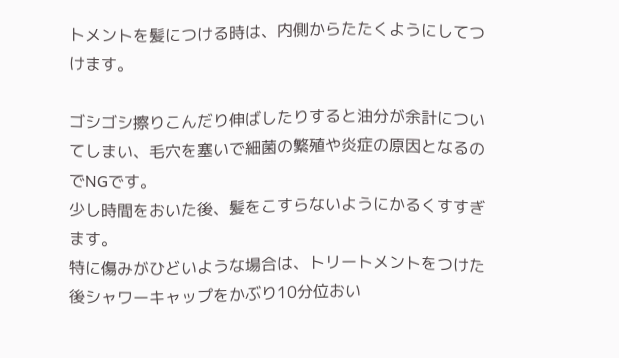トメントを髪につける時は、内側からたたくようにしてつけます。

ゴシゴシ擦りこんだり伸ばしたりすると油分が余計についてしまい、毛穴を塞いで細菌の繁殖や炎症の原因となるのでNGです。
少し時間をおいた後、髪をこすらないようにかるくすすぎます。
特に傷みがひどいような場合は、トリートメントをつけた後シャワーキャップをかぶり10分位おい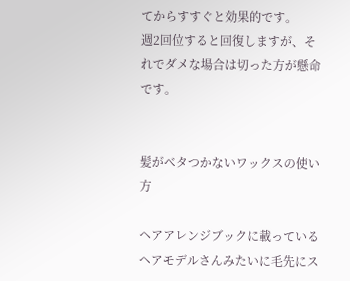てからすすぐと効果的です。
週2回位すると回復しますが、それでダメな場合は切った方が懸命です。


髪がベタつかないワックスの使い方

ヘアアレンジブックに載っているヘアモデルさんみたいに毛先にス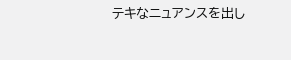テキなニュアンスを出し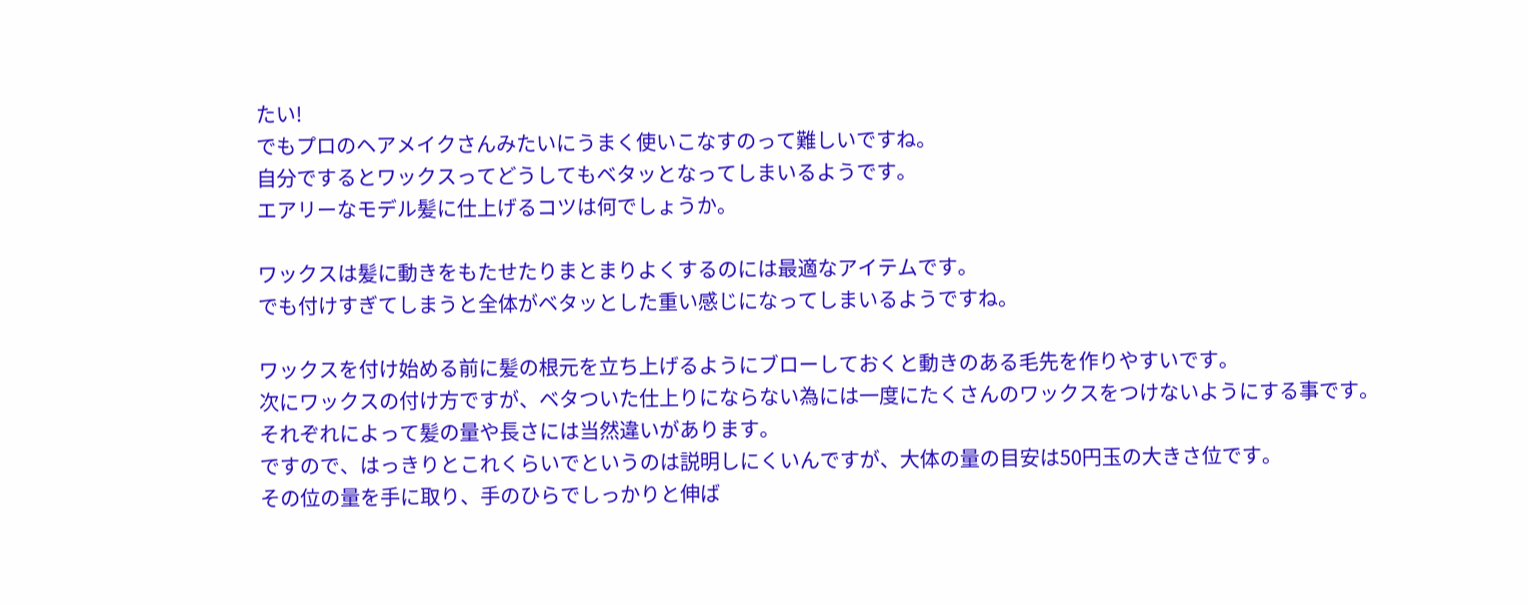たい!
でもプロのヘアメイクさんみたいにうまく使いこなすのって難しいですね。
自分でするとワックスってどうしてもベタッとなってしまいるようです。
エアリーなモデル髪に仕上げるコツは何でしょうか。

ワックスは髪に動きをもたせたりまとまりよくするのには最適なアイテムです。
でも付けすぎてしまうと全体がベタッとした重い感じになってしまいるようですね。

ワックスを付け始める前に髪の根元を立ち上げるようにブローしておくと動きのある毛先を作りやすいです。
次にワックスの付け方ですが、ベタついた仕上りにならない為には一度にたくさんのワックスをつけないようにする事です。
それぞれによって髪の量や長さには当然違いがあります。
ですので、はっきりとこれくらいでというのは説明しにくいんですが、大体の量の目安は50円玉の大きさ位です。
その位の量を手に取り、手のひらでしっかりと伸ば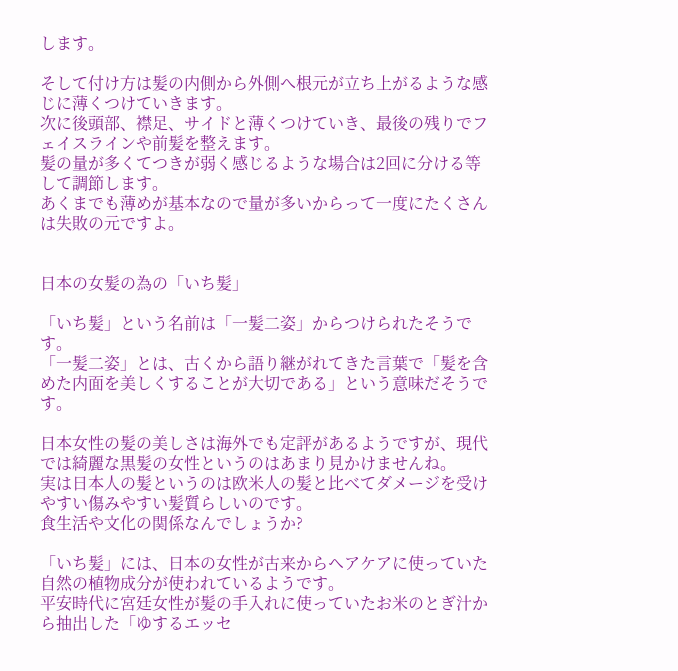します。

そして付け方は髪の内側から外側へ根元が立ち上がるような感じに薄くつけていきます。
次に後頭部、襟足、サイドと薄くつけていき、最後の残りでフェイスラインや前髪を整えます。
髪の量が多くてつきが弱く感じるような場合は2回に分ける等して調節します。
あくまでも薄めが基本なので量が多いからって一度にたくさんは失敗の元ですよ。


日本の女髪の為の「いち髪」

「いち髪」という名前は「一髪二姿」からつけられたそうです。
「一髪二姿」とは、古くから語り継がれてきた言葉で「髪を含めた内面を美しくすることが大切である」という意味だそうです。

日本女性の髪の美しさは海外でも定評があるようですが、現代では綺麗な黒髪の女性というのはあまり見かけませんね。
実は日本人の髪というのは欧米人の髪と比べてダメージを受けやすい傷みやすい髪質らしいのです。
食生活や文化の関係なんでしょうか?

「いち髪」には、日本の女性が古来からヘアケアに使っていた自然の植物成分が使われているようです。
平安時代に宮廷女性が髪の手入れに使っていたお米のとぎ汁から抽出した「ゆするエッセ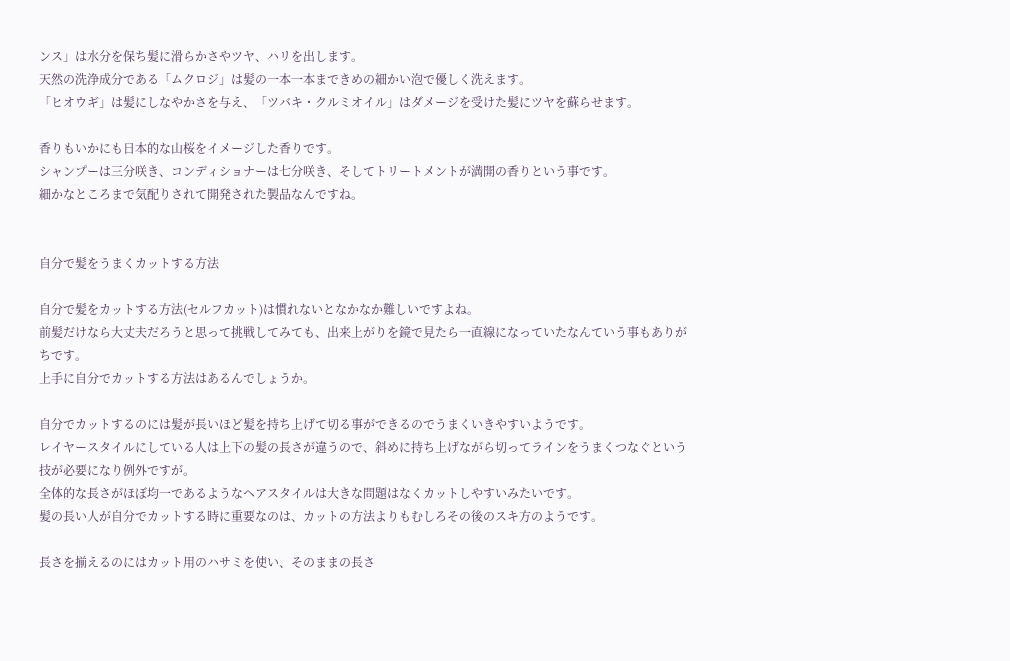ンス」は水分を保ち髪に滑らかさやツヤ、ハリを出します。
天然の洗浄成分である「ムクロジ」は髪の一本一本まできめの細かい泡で優しく洗えます。
「ヒオウギ」は髪にしなやかさを与え、「ツバキ・クルミオイル」はダメージを受けた髪にツヤを蘇らせます。

香りもいかにも日本的な山桜をイメージした香りです。
シャンプーは三分咲き、コンディショナーは七分咲き、そしてトリートメントが満開の香りという事です。
細かなところまで気配りされて開発された製品なんですね。


自分で髪をうまくカットする方法

自分で髪をカットする方法(セルフカット)は慣れないとなかなか難しいですよね。
前髪だけなら大丈夫だろうと思って挑戦してみても、出来上がりを鏡で見たら一直線になっていたなんていう事もありがちです。
上手に自分でカットする方法はあるんでしょうか。

自分でカットするのには髪が長いほど髪を持ち上げて切る事ができるのでうまくいきやすいようです。
レイヤースタイルにしている人は上下の髪の長さが違うので、斜めに持ち上げながら切ってラインをうまくつなぐという技が必要になり例外ですが。
全体的な長さがほぼ均一であるようなヘアスタイルは大きな問題はなくカットしやすいみたいです。
髪の長い人が自分でカットする時に重要なのは、カットの方法よりもむしろその後のスキ方のようです。

長さを揃えるのにはカット用のハサミを使い、そのままの長さ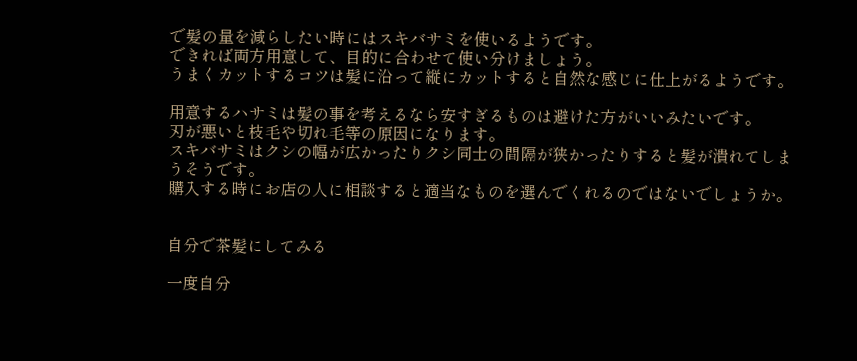で髪の量を減らしたい時にはスキバサミを使いるようです。
できれば両方用意して、目的に合わせて使い分けましょう。
うまくカットするコツは髪に沿って縦にカットすると自然な感じに仕上がるようです。

用意するハサミは髪の事を考えるなら安すぎるものは避けた方がいいみたいです。
刃が悪いと枝毛や切れ毛等の原因になります。
スキバサミはクシの幅が広かったりクシ同士の間隔が狭かったりすると髪が潰れてしまうそうです。
購入する時にお店の人に相談すると適当なものを選んでくれるのではないでしょうか。


自分で茶髪にしてみる

一度自分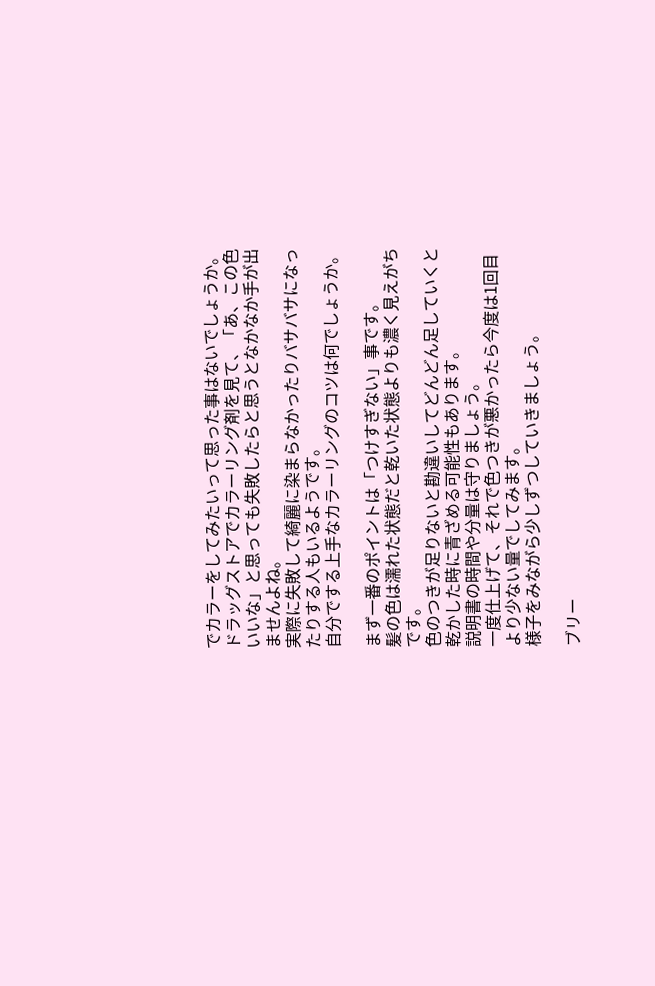でカラーをしてみたいって思った事はないでしょうか。
ドラッグストアでカラーリング剤を見て、「あ、この色いいな」と思っても失敗したらと思うとなかなか手が出ませんよね。
実際に失敗して綺麗に染まらなかったりバサバサになったりする人もいるようです。
自分でする上手なカラーリングのコツは何でしょうか。

まず一番のポイントは「つけすぎない」事です。
髪の色は濡れた状態だと乾いた状態よりも濃く見えがちです。
色のつきが足りないと勘違いしてどんどん足していくと乾かした時に青ざめる可能性もあります。
説明書の時間や分量は守りましょう。
一度仕上げて、それで色つきが悪かったら今度は1回目より少ない量でしてみます。
様子をみながら少しずつしていきましょう。

ブリー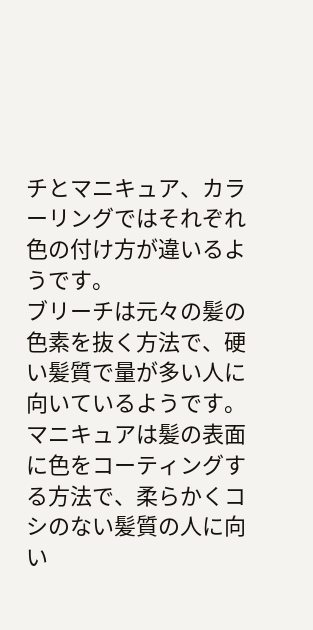チとマニキュア、カラーリングではそれぞれ色の付け方が違いるようです。
ブリーチは元々の髪の色素を抜く方法で、硬い髪質で量が多い人に向いているようです。
マニキュアは髪の表面に色をコーティングする方法で、柔らかくコシのない髪質の人に向い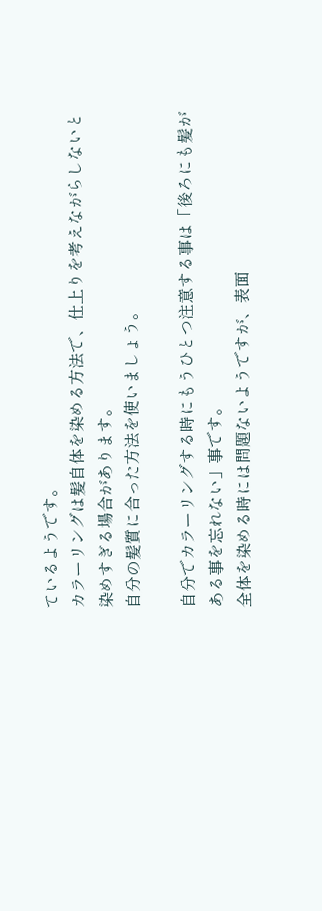ているようです。
カラーリングは髪自体を染める方法で、仕上りを考えながらしないと染めすぎる場合があります。
自分の髪質に合った方法を使いましょう。

自分でカラーリングする時にもうひとつ注意する事は「後ろにも髪がある事を忘れない」事です。
全体を染める時には問題ないようですが、表面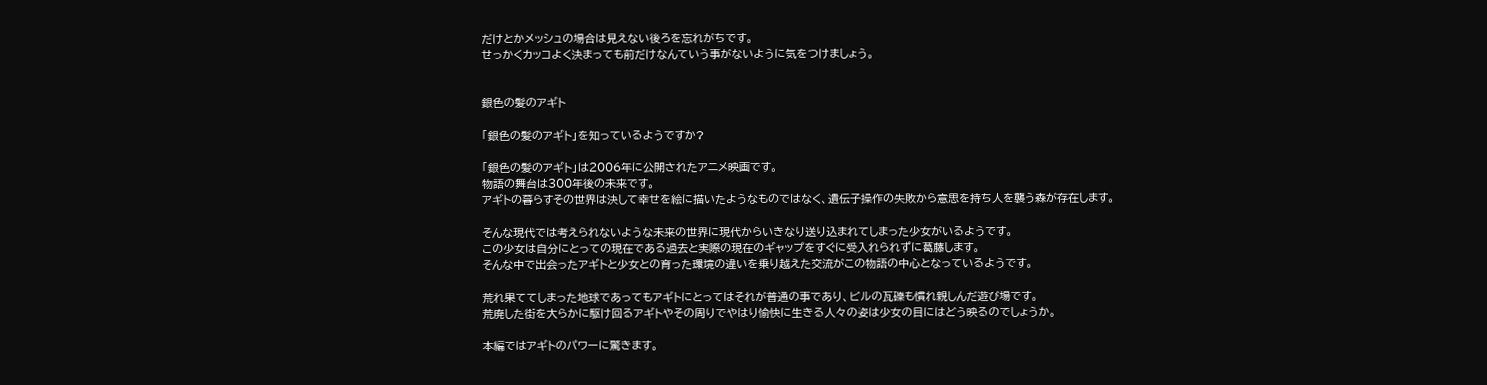だけとかメッシュの場合は見えない後ろを忘れがちです。
せっかくカッコよく決まっても前だけなんていう事がないように気をつけましょう。


銀色の髪のアギト

「銀色の髪のアギト」を知っているようですか?

「銀色の髪のアギト」は2006年に公開されたアニメ映画です。
物語の舞台は300年後の未来です。
アギトの暮らすその世界は決して幸せを絵に描いたようなものではなく、遺伝子操作の失敗から意思を持ち人を襲う森が存在します。

そんな現代では考えられないような未来の世界に現代からいきなり送り込まれてしまった少女がいるようです。
この少女は自分にとっての現在である過去と実際の現在のギャップをすぐに受入れられずに葛藤します。
そんな中で出会ったアギトと少女との育った環境の違いを乗り越えた交流がこの物語の中心となっているようです。

荒れ果ててしまった地球であってもアギトにとってはそれが普通の事であり、ビルの瓦礫も慣れ親しんだ遊び場です。
荒廃した街を大らかに駆け回るアギトやその周りでやはり愉快に生きる人々の姿は少女の目にはどう映るのでしょうか。

本編ではアギトのパワーに驚きます。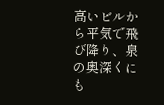高いビルから平気で飛び降り、泉の奥深くにも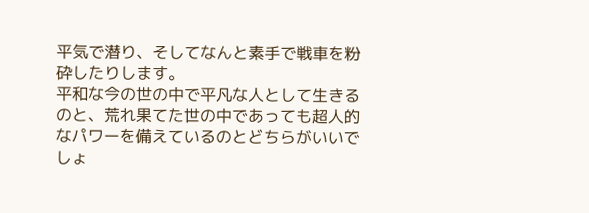平気で潜り、そしてなんと素手で戦車を粉砕したりします。
平和な今の世の中で平凡な人として生きるのと、荒れ果てた世の中であっても超人的なパワーを備えているのとどちらがいいでしょ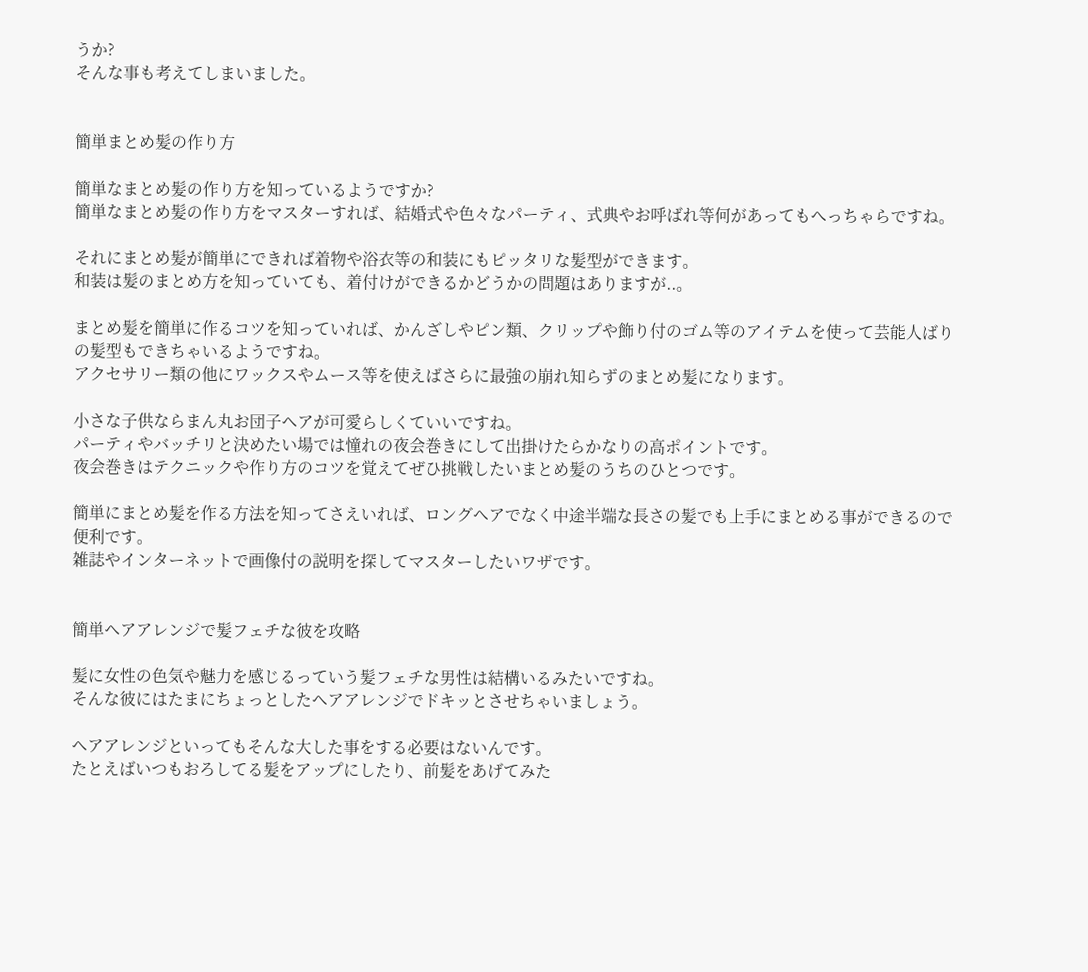うか?
そんな事も考えてしまいました。


簡単まとめ髪の作り方

簡単なまとめ髪の作り方を知っているようですか?
簡単なまとめ髪の作り方をマスターすれば、結婚式や色々なパーティ、式典やお呼ばれ等何があってもへっちゃらですね。

それにまとめ髪が簡単にできれば着物や浴衣等の和装にもピッタリな髪型ができます。
和装は髪のまとめ方を知っていても、着付けができるかどうかの問題はありますが..。

まとめ髪を簡単に作るコツを知っていれば、かんざしやピン類、クリップや飾り付のゴム等のアイテムを使って芸能人ばりの髪型もできちゃいるようですね。
アクセサリー類の他にワックスやムース等を使えばさらに最強の崩れ知らずのまとめ髪になります。

小さな子供ならまん丸お団子ヘアが可愛らしくていいですね。
パーティやバッチリと決めたい場では憧れの夜会巻きにして出掛けたらかなりの高ポイントです。
夜会巻きはテクニックや作り方のコツを覚えてぜひ挑戦したいまとめ髪のうちのひとつです。

簡単にまとめ髪を作る方法を知ってさえいれば、ロングヘアでなく中途半端な長さの髪でも上手にまとめる事ができるので便利です。
雑誌やインターネットで画像付の説明を探してマスターしたいワザです。


簡単ヘアアレンジで髪フェチな彼を攻略

髪に女性の色気や魅力を感じるっていう髪フェチな男性は結構いるみたいですね。
そんな彼にはたまにちょっとしたヘアアレンジでドキッとさせちゃいましょう。

ヘアアレンジといってもそんな大した事をする必要はないんです。
たとえばいつもおろしてる髪をアップにしたり、前髪をあげてみた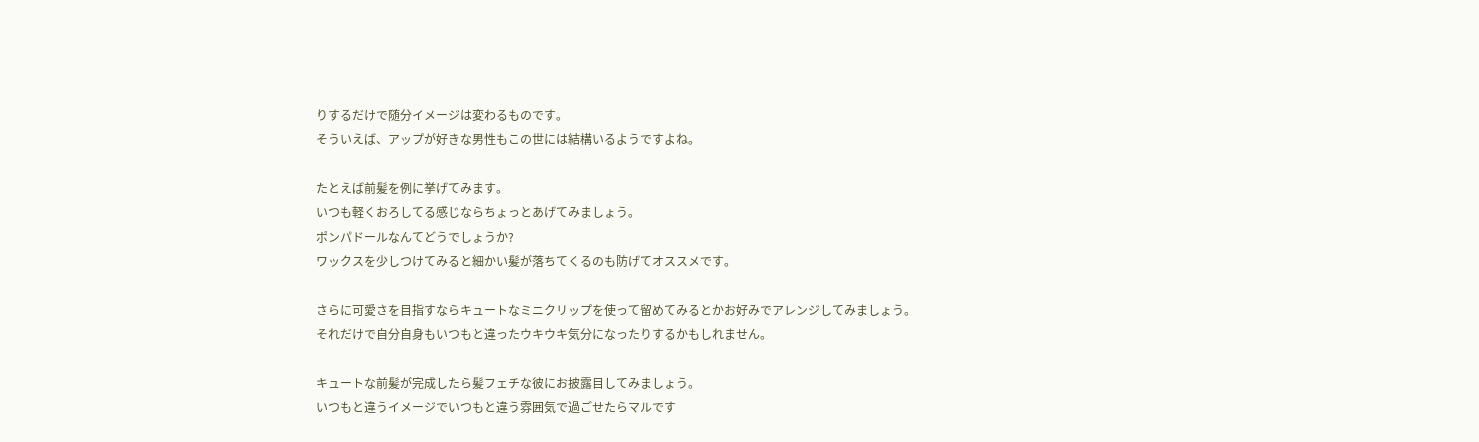りするだけで随分イメージは変わるものです。
そういえば、アップが好きな男性もこの世には結構いるようですよね。

たとえば前髪を例に挙げてみます。
いつも軽くおろしてる感じならちょっとあげてみましょう。
ポンパドールなんてどうでしょうか?
ワックスを少しつけてみると細かい髪が落ちてくるのも防げてオススメです。

さらに可愛さを目指すならキュートなミニクリップを使って留めてみるとかお好みでアレンジしてみましょう。
それだけで自分自身もいつもと違ったウキウキ気分になったりするかもしれません。

キュートな前髪が完成したら髪フェチな彼にお披露目してみましょう。
いつもと違うイメージでいつもと違う雰囲気で過ごせたらマルです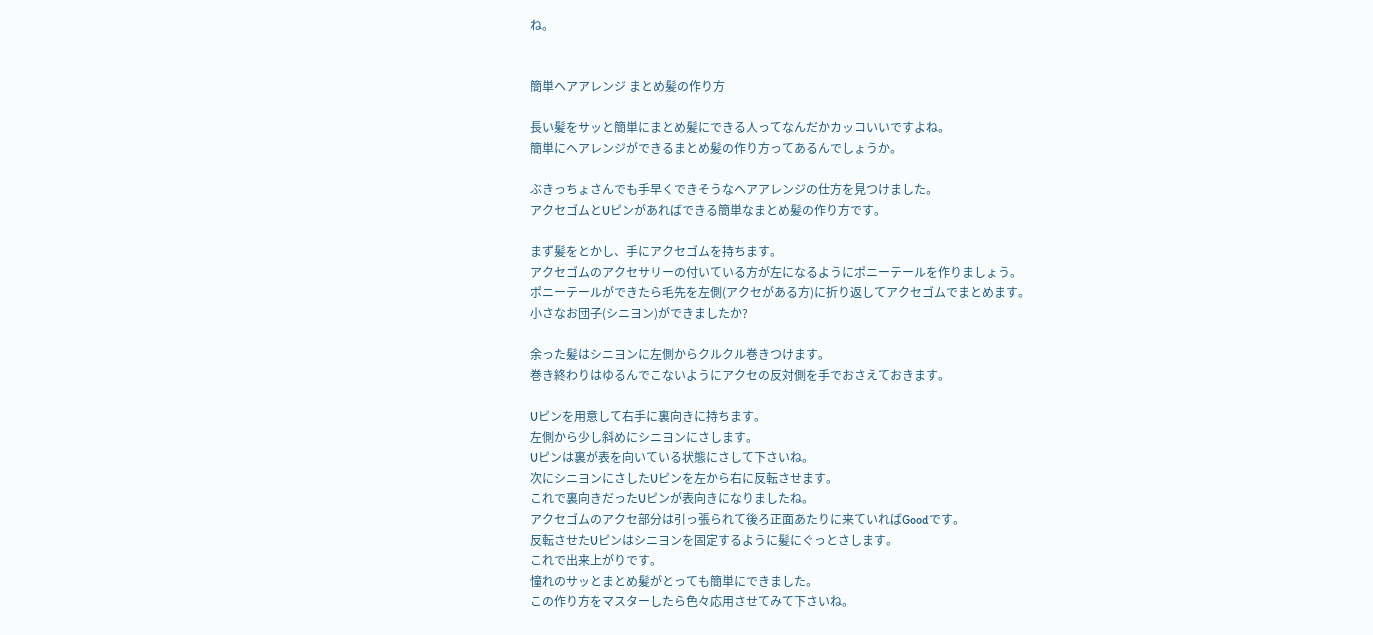ね。


簡単ヘアアレンジ まとめ髪の作り方

長い髪をサッと簡単にまとめ髪にできる人ってなんだかカッコいいですよね。
簡単にヘアレンジができるまとめ髪の作り方ってあるんでしょうか。

ぶきっちょさんでも手早くできそうなヘアアレンジの仕方を見つけました。
アクセゴムとUピンがあればできる簡単なまとめ髪の作り方です。

まず髪をとかし、手にアクセゴムを持ちます。
アクセゴムのアクセサリーの付いている方が左になるようにポニーテールを作りましょう。
ポニーテールができたら毛先を左側(アクセがある方)に折り返してアクセゴムでまとめます。
小さなお団子(シニヨン)ができましたか?

余った髪はシニヨンに左側からクルクル巻きつけます。
巻き終わりはゆるんでこないようにアクセの反対側を手でおさえておきます。

Uピンを用意して右手に裏向きに持ちます。
左側から少し斜めにシニヨンにさします。
Uピンは裏が表を向いている状態にさして下さいね。
次にシニヨンにさしたUピンを左から右に反転させます。
これで裏向きだったUピンが表向きになりましたね。
アクセゴムのアクセ部分は引っ張られて後ろ正面あたりに来ていればGoodです。
反転させたUピンはシニヨンを固定するように髪にぐっとさします。
これで出来上がりです。
憧れのサッとまとめ髪がとっても簡単にできました。
この作り方をマスターしたら色々応用させてみて下さいね。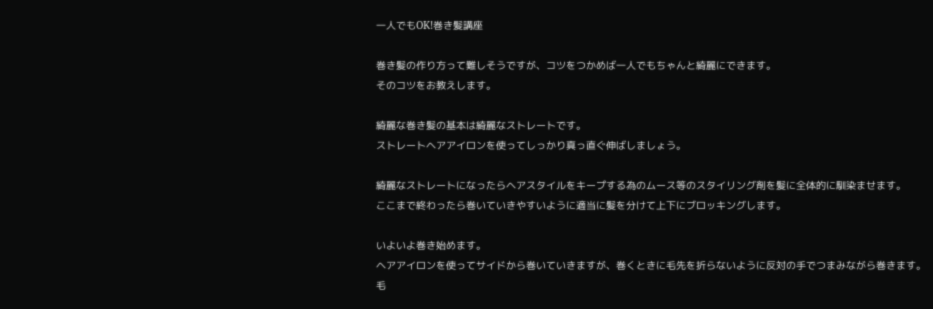一人でもOK!巻き髪講座

巻き髪の作り方って難しそうですが、コツをつかめば一人でもちゃんと綺麗にできます。
そのコツをお教えします。

綺麗な巻き髪の基本は綺麗なストレートです。
ストレートヘアアイロンを使ってしっかり真っ直ぐ伸ばしましょう。

綺麗なストレートになったらヘアスタイルをキープする為のムース等のスタイリング剤を髪に全体的に馴染ませます。
ここまで終わったら巻いていきやすいように適当に髪を分けて上下にブロッキングします。

いよいよ巻き始めます。
ヘアアイロンを使ってサイドから巻いていきますが、巻くときに毛先を折らないように反対の手でつまみながら巻きます。
毛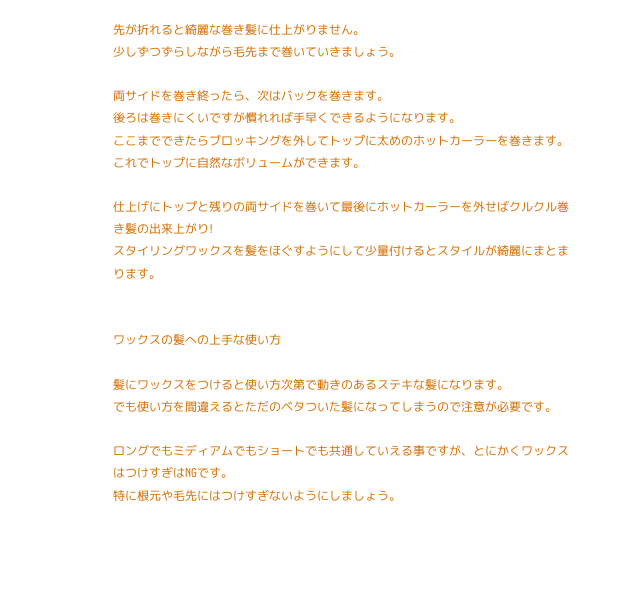先が折れると綺麗な巻き髪に仕上がりません。
少しずつずらしながら毛先まで巻いていきましょう。

両サイドを巻き終ったら、次はバックを巻きます。
後ろは巻きにくいですが慣れれば手早くできるようになります。
ここまでできたらブロッキングを外してトップに太めのホットカーラーを巻きます。
これでトップに自然なボリュームができます。

仕上げにトップと残りの両サイドを巻いて最後にホットカーラーを外せばクルクル巻き髪の出来上がり!
スタイリングワックスを髪をほぐすようにして少量付けるとスタイルが綺麗にまとまります。


ワックスの髪への上手な使い方

髪にワックスをつけると使い方次第で動きのあるステキな髪になります。
でも使い方を間違えるとただのベタついた髪になってしまうので注意が必要です。

ロングでもミディアムでもショートでも共通していえる事ですが、とにかくワックスはつけすぎはNGです。
特に根元や毛先にはつけすぎないようにしましょう。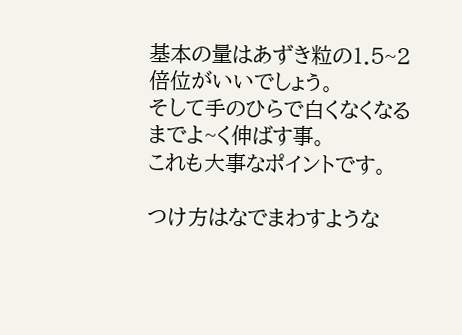基本の量はあずき粒の1.5~2倍位がいいでしょう。
そして手のひらで白くなくなるまでよ~く伸ばす事。
これも大事なポイントです。

つけ方はなでまわすような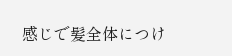感じで髪全体につけ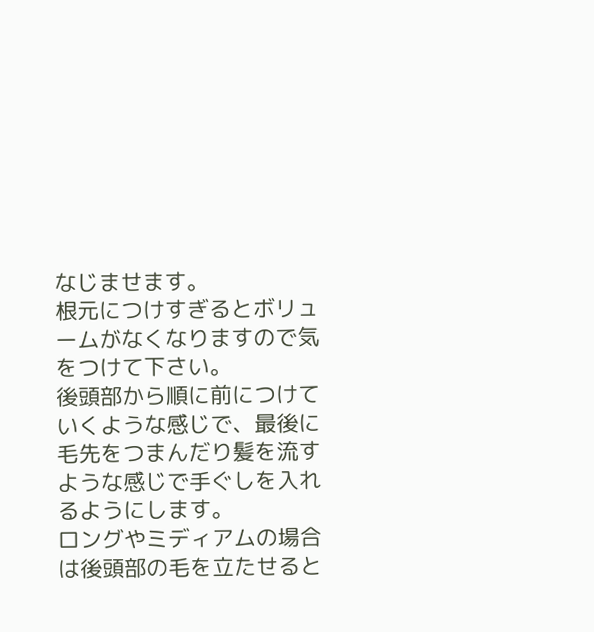なじませます。
根元につけすぎるとボリュームがなくなりますので気をつけて下さい。
後頭部から順に前につけていくような感じで、最後に毛先をつまんだり髪を流すような感じで手ぐしを入れるようにします。
ロングやミディアムの場合は後頭部の毛を立たせると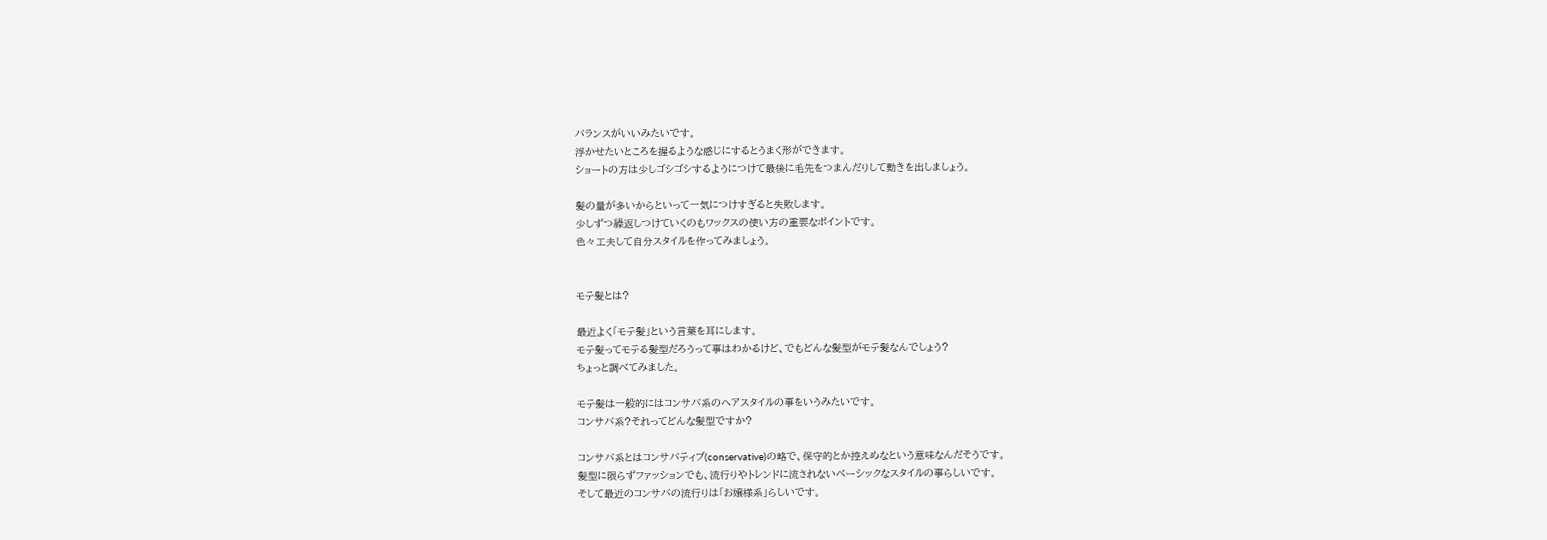バランスがいいみたいです。
浮かせたいところを握るような感じにするとうまく形ができます。
ショートの方は少しゴシゴシするようにつけて最後に毛先をつまんだりして動きを出しましょう。

髪の量が多いからといって一気につけすぎると失敗します。
少しずつ繰返しつけていくのもワックスの使い方の重要なポイントです。
色々工夫して自分スタイルを作ってみましょう。


モテ髪とは?

最近よく「モテ髪」という言葉を耳にします。
モテ髪ってモテる髪型だろうって事はわかるけど、でもどんな髪型がモテ髪なんでしょう?
ちょっと調べてみました。

モテ髪は一般的にはコンサバ系のヘアスタイルの事をいうみたいです。
コンサバ系?それってどんな髪型ですか?

コンサバ系とはコンサバティブ(conservative)の略で、保守的とか控えめなという意味なんだそうです。
髪型に限らずファッションでも、流行りやトレンドに流されないベーシックなスタイルの事らしいです。
そして最近のコンサバの流行りは「お嬢様系」らしいです。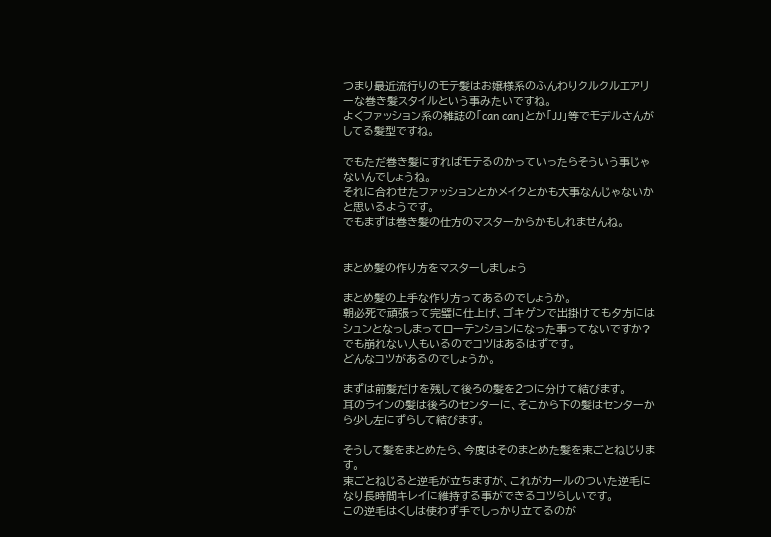つまり最近流行りのモテ髪はお嬢様系のふんわりクルクルエアリーな巻き髪スタイルという事みたいですね。
よくファッション系の雑誌の「can can」とか「JJ」等でモデルさんがしてる髪型ですね。

でもただ巻き髪にすればモテるのかっていったらそういう事じゃないんでしょうね。
それに合わせたファッションとかメイクとかも大事なんじゃないかと思いるようです。
でもまずは巻き髪の仕方のマスターからかもしれませんね。


まとめ髪の作り方をマスターしましょう

まとめ髪の上手な作り方ってあるのでしょうか。
朝必死で頑張って完璧に仕上げ、ゴキゲンで出掛けても夕方にはシュンとなっしまってローテンションになった事ってないですか?
でも崩れない人もいるのでコツはあるはずです。
どんなコツがあるのでしょうか。

まずは前髪だけを残して後ろの髪を2つに分けて結びます。
耳のラインの髪は後ろのセンターに、そこから下の髪はセンターから少し左にずらして結びます。

そうして髪をまとめたら、今度はそのまとめた髪を束ごとねじります。
束ごとねじると逆毛が立ちますが、これがカールのついた逆毛になり長時間キレイに維持する事ができるコツらしいです。
この逆毛はくしは使わず手でしっかり立てるのが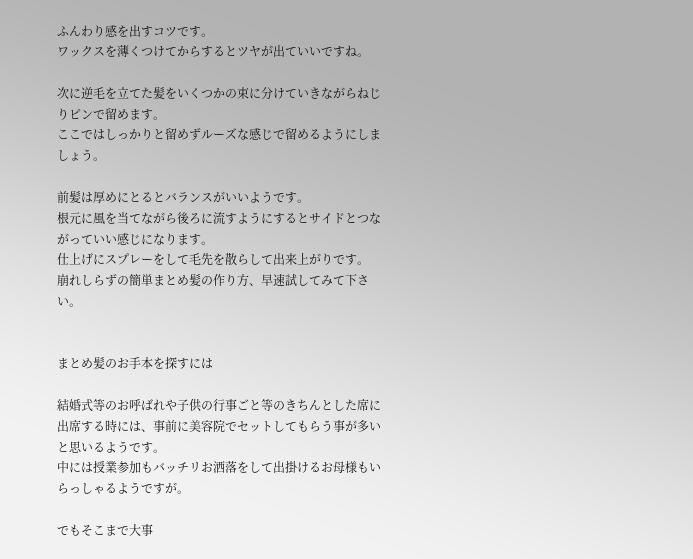ふんわり感を出すコツです。
ワックスを薄くつけてからするとツヤが出ていいですね。

次に逆毛を立てた髪をいくつかの束に分けていきながらねじりピンで留めます。
ここではしっかりと留めずルーズな感じで留めるようにしましょう。

前髪は厚めにとるとバランスがいいようです。
根元に風を当てながら後ろに流すようにするとサイドとつながっていい感じになります。
仕上げにスプレーをして毛先を散らして出来上がりです。
崩れしらずの簡単まとめ髪の作り方、早速試してみて下さい。


まとめ髪のお手本を探すには

結婚式等のお呼ばれや子供の行事ごと等のきちんとした席に出席する時には、事前に美容院でセットしてもらう事が多いと思いるようです。
中には授業参加もバッチリお洒落をして出掛けるお母様もいらっしゃるようですが。

でもそこまで大事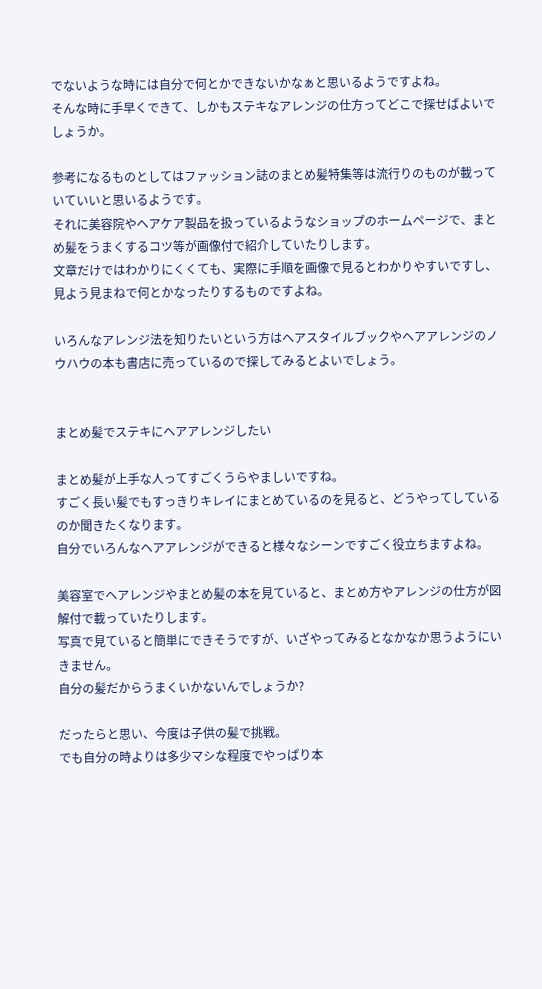でないような時には自分で何とかできないかなぁと思いるようですよね。
そんな時に手早くできて、しかもステキなアレンジの仕方ってどこで探せばよいでしょうか。

参考になるものとしてはファッション誌のまとめ髪特集等は流行りのものが載っていていいと思いるようです。
それに美容院やヘアケア製品を扱っているようなショップのホームページで、まとめ髪をうまくするコツ等が画像付で紹介していたりします。
文章だけではわかりにくくても、実際に手順を画像で見るとわかりやすいですし、見よう見まねで何とかなったりするものですよね。

いろんなアレンジ法を知りたいという方はヘアスタイルブックやヘアアレンジのノウハウの本も書店に売っているので探してみるとよいでしょう。


まとめ髪でステキにヘアアレンジしたい

まとめ髪が上手な人ってすごくうらやましいですね。
すごく長い髪でもすっきりキレイにまとめているのを見ると、どうやってしているのか聞きたくなります。
自分でいろんなヘアアレンジができると様々なシーンですごく役立ちますよね。

美容室でヘアレンジやまとめ髪の本を見ていると、まとめ方やアレンジの仕方が図解付で載っていたりします。
写真で見ていると簡単にできそうですが、いざやってみるとなかなか思うようにいきません。
自分の髪だからうまくいかないんでしょうか?

だったらと思い、今度は子供の髪で挑戦。
でも自分の時よりは多少マシな程度でやっぱり本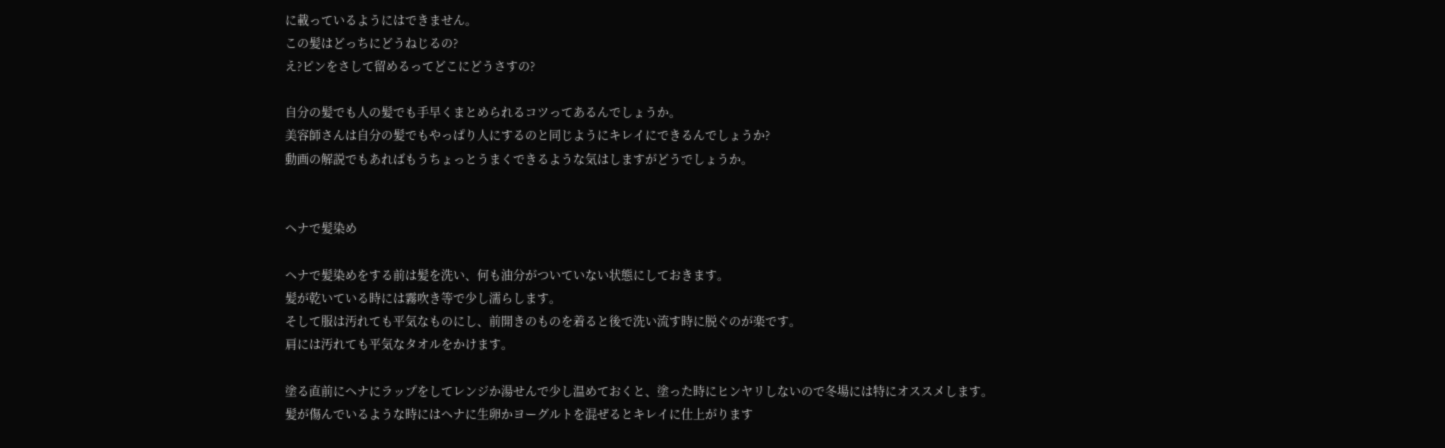に載っているようにはできません。
この髪はどっちにどうねじるの?
え?ピンをさして留めるってどこにどうさすの?

自分の髪でも人の髪でも手早くまとめられるコツってあるんでしょうか。
美容師さんは自分の髪でもやっぱり人にするのと同じようにキレイにできるんでしょうか?
動画の解説でもあればもうちょっとうまくできるような気はしますがどうでしょうか。


ヘナで髪染め

ヘナで髪染めをする前は髪を洗い、何も油分がついていない状態にしておきます。
髪が乾いている時には霧吹き等で少し濡らします。
そして服は汚れても平気なものにし、前開きのものを着ると後で洗い流す時に脱ぐのが楽です。
肩には汚れても平気なタオルをかけます。

塗る直前にヘナにラップをしてレンジか湯せんで少し温めておくと、塗った時にヒンヤリしないので冬場には特にオススメします。
髪が傷んでいるような時にはヘナに生卵かヨーグルトを混ぜるとキレイに仕上がります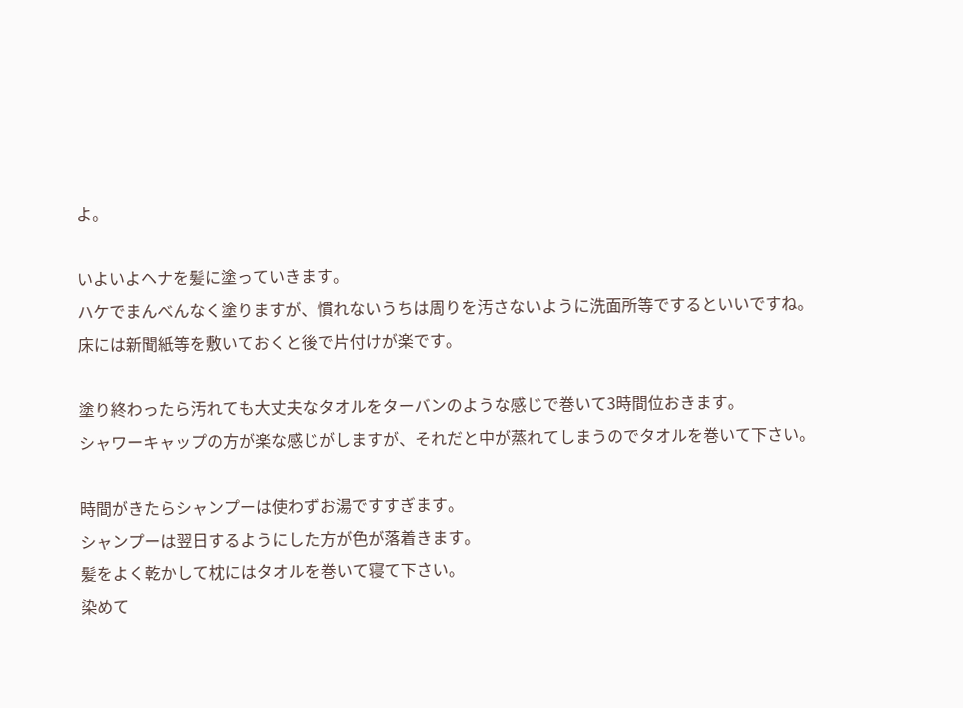よ。

いよいよヘナを髪に塗っていきます。
ハケでまんべんなく塗りますが、慣れないうちは周りを汚さないように洗面所等でするといいですね。
床には新聞紙等を敷いておくと後で片付けが楽です。

塗り終わったら汚れても大丈夫なタオルをターバンのような感じで巻いて3時間位おきます。
シャワーキャップの方が楽な感じがしますが、それだと中が蒸れてしまうのでタオルを巻いて下さい。

時間がきたらシャンプーは使わずお湯ですすぎます。
シャンプーは翌日するようにした方が色が落着きます。
髪をよく乾かして枕にはタオルを巻いて寝て下さい。
染めて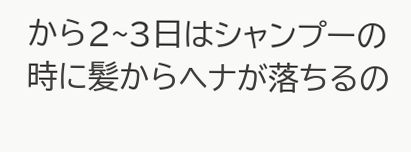から2~3日はシャンプーの時に髪からヘナが落ちるの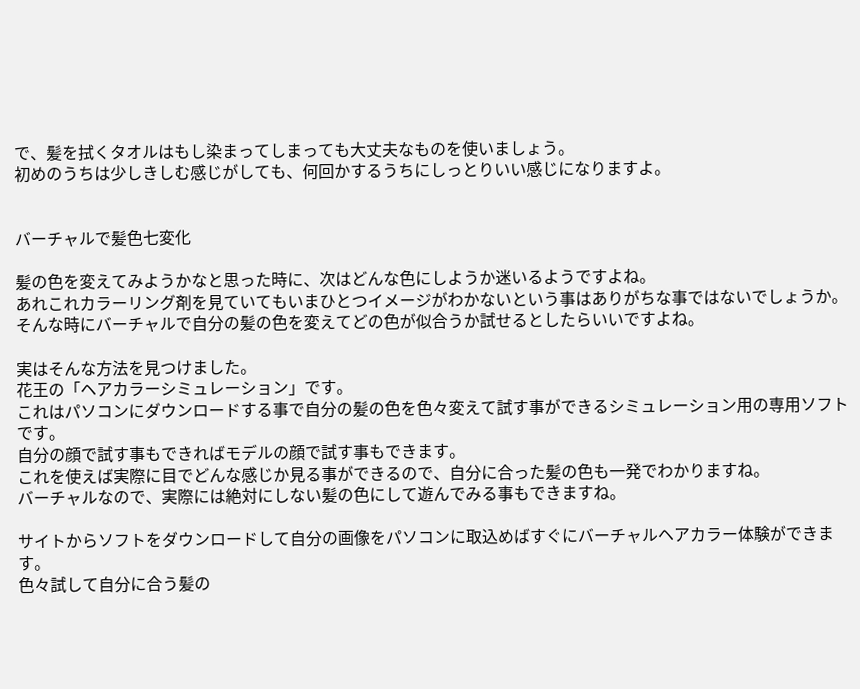で、髪を拭くタオルはもし染まってしまっても大丈夫なものを使いましょう。
初めのうちは少しきしむ感じがしても、何回かするうちにしっとりいい感じになりますよ。


バーチャルで髪色七変化

髪の色を変えてみようかなと思った時に、次はどんな色にしようか迷いるようですよね。
あれこれカラーリング剤を見ていてもいまひとつイメージがわかないという事はありがちな事ではないでしょうか。
そんな時にバーチャルで自分の髪の色を変えてどの色が似合うか試せるとしたらいいですよね。

実はそんな方法を見つけました。
花王の「ヘアカラーシミュレーション」です。
これはパソコンにダウンロードする事で自分の髪の色を色々変えて試す事ができるシミュレーション用の専用ソフトです。
自分の顔で試す事もできればモデルの顔で試す事もできます。
これを使えば実際に目でどんな感じか見る事ができるので、自分に合った髪の色も一発でわかりますね。
バーチャルなので、実際には絶対にしない髪の色にして遊んでみる事もできますね。

サイトからソフトをダウンロードして自分の画像をパソコンに取込めばすぐにバーチャルヘアカラー体験ができます。
色々試して自分に合う髪の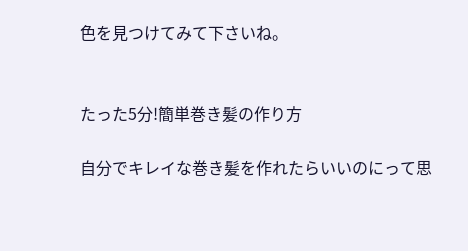色を見つけてみて下さいね。


たった5分!簡単巻き髪の作り方

自分でキレイな巻き髪を作れたらいいのにって思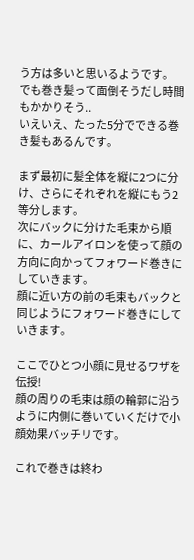う方は多いと思いるようです。
でも巻き髪って面倒そうだし時間もかかりそう..
いえいえ、たった5分でできる巻き髪もあるんです。

まず最初に髪全体を縦に2つに分け、さらにそれぞれを縦にもう2等分します。
次にバックに分けた毛束から順に、カールアイロンを使って顔の方向に向かってフォワード巻きにしていきます。
顔に近い方の前の毛束もバックと同じようにフォワード巻きにしていきます。

ここでひとつ小顔に見せるワザを伝授!
顔の周りの毛束は顔の輪郭に沿うように内側に巻いていくだけで小顔効果バッチリです。

これで巻きは終わ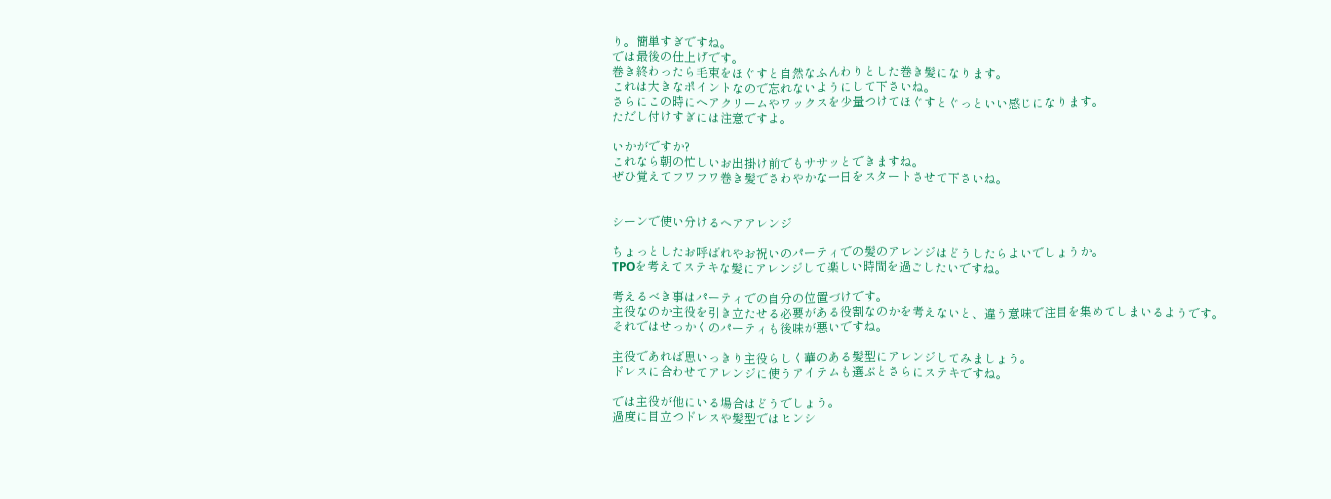り。簡単すぎですね。
では最後の仕上げです。
巻き終わったら毛束をほぐすと自然なふんわりとした巻き髪になります。
これは大きなポイントなので忘れないようにして下さいね。
さらにこの時にヘアクリームやワックスを少量つけてほぐすとぐっといい感じになります。
ただし付けすぎには注意ですよ。

いかがですか?
これなら朝の忙しいお出掛け前でもササッとできますね。
ぜひ覚えてフワフワ巻き髪でさわやかな一日をスタートさせて下さいね。


シーンで使い分けるヘアアレンジ

ちょっとしたお呼ばれやお祝いのパーティでの髪のアレンジはどうしたらよいでしょうか。
TPOを考えてステキな髪にアレンジして楽しい時間を過ごしたいですね。

考えるべき事はパーティでの自分の位置づけです。
主役なのか主役を引き立たせる必要がある役割なのかを考えないと、違う意味で注目を集めてしまいるようです。
それではせっかくのパーティも後味が悪いですね。

主役であれば思いっきり主役らしく華のある髪型にアレンジしてみましょう。
ドレスに合わせてアレンジに使うアイテムも選ぶとさらにステキですね。

では主役が他にいる場合はどうでしょう。
過度に目立つドレスや髪型ではヒンシ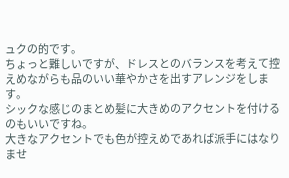ュクの的です。
ちょっと難しいですが、ドレスとのバランスを考えて控えめながらも品のいい華やかさを出すアレンジをします。
シックな感じのまとめ髪に大きめのアクセントを付けるのもいいですね。
大きなアクセントでも色が控えめであれば派手にはなりませ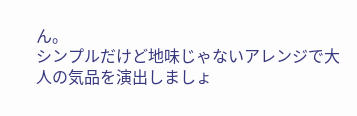ん。
シンプルだけど地味じゃないアレンジで大人の気品を演出しましょ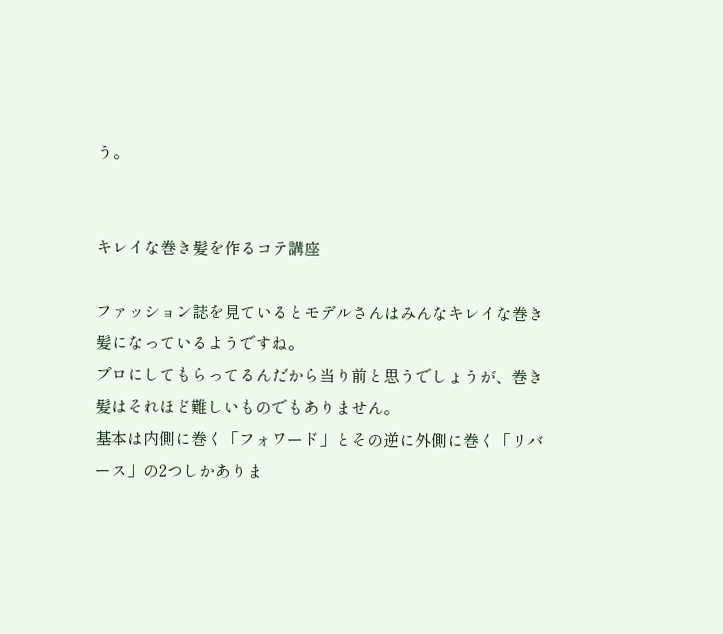う。


キレイな巻き髪を作るコテ講座

ファッション誌を見ているとモデルさんはみんなキレイな巻き髪になっているようですね。
プロにしてもらってるんだから当り前と思うでしょうが、巻き髪はそれほど難しいものでもありません。
基本は内側に巻く「フォワード」とその逆に外側に巻く「リバース」の2つしかありま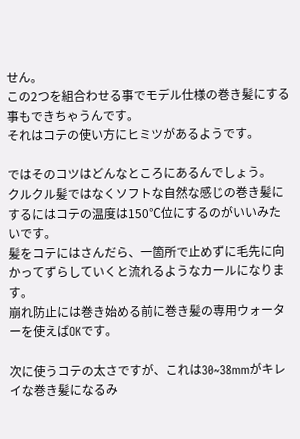せん。
この2つを組合わせる事でモデル仕様の巻き髪にする事もできちゃうんです。
それはコテの使い方にヒミツがあるようです。

ではそのコツはどんなところにあるんでしょう。
クルクル髪ではなくソフトな自然な感じの巻き髪にするにはコテの温度は150℃位にするのがいいみたいです。
髪をコテにはさんだら、一箇所で止めずに毛先に向かってずらしていくと流れるようなカールになります。
崩れ防止には巻き始める前に巻き髪の専用ウォーターを使えばOKです。

次に使うコテの太さですが、これは30~38mmがキレイな巻き髪になるみ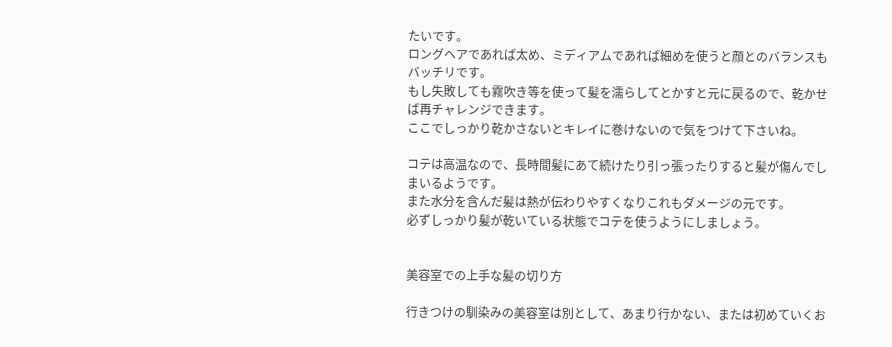たいです。
ロングヘアであれば太め、ミディアムであれば細めを使うと顔とのバランスもバッチリです。
もし失敗しても霧吹き等を使って髪を濡らしてとかすと元に戻るので、乾かせば再チャレンジできます。
ここでしっかり乾かさないとキレイに巻けないので気をつけて下さいね。

コテは高温なので、長時間髪にあて続けたり引っ張ったりすると髪が傷んでしまいるようです。
また水分を含んだ髪は熱が伝わりやすくなりこれもダメージの元です。
必ずしっかり髪が乾いている状態でコテを使うようにしましょう。


美容室での上手な髪の切り方

行きつけの馴染みの美容室は別として、あまり行かない、または初めていくお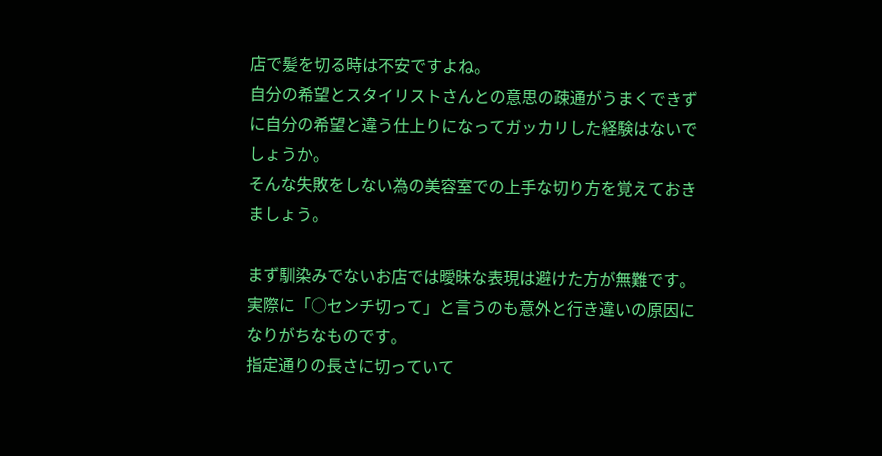店で髪を切る時は不安ですよね。
自分の希望とスタイリストさんとの意思の疎通がうまくできずに自分の希望と違う仕上りになってガッカリした経験はないでしょうか。
そんな失敗をしない為の美容室での上手な切り方を覚えておきましょう。

まず馴染みでないお店では曖昧な表現は避けた方が無難です。
実際に「○センチ切って」と言うのも意外と行き違いの原因になりがちなものです。
指定通りの長さに切っていて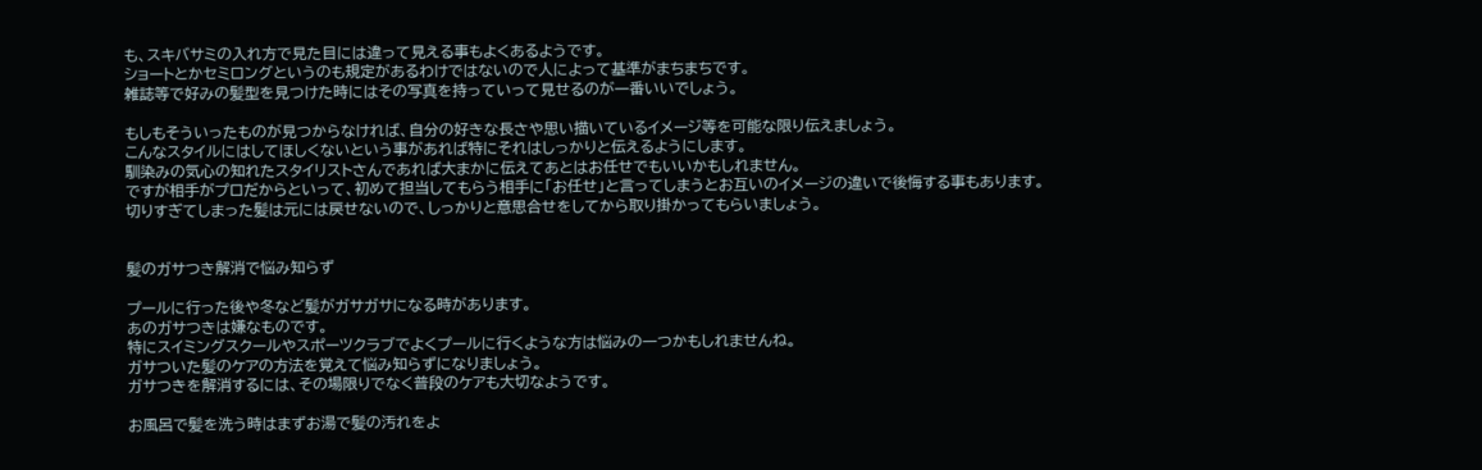も、スキバサミの入れ方で見た目には違って見える事もよくあるようです。
ショートとかセミロングというのも規定があるわけではないので人によって基準がまちまちです。
雑誌等で好みの髪型を見つけた時にはその写真を持っていって見せるのが一番いいでしょう。

もしもそういったものが見つからなければ、自分の好きな長さや思い描いているイメージ等を可能な限り伝えましょう。
こんなスタイルにはしてほしくないという事があれば特にそれはしっかりと伝えるようにします。
馴染みの気心の知れたスタイリストさんであれば大まかに伝えてあとはお任せでもいいかもしれません。
ですが相手がプロだからといって、初めて担当してもらう相手に「お任せ」と言ってしまうとお互いのイメージの違いで後悔する事もあります。
切りすぎてしまった髪は元には戻せないので、しっかりと意思合せをしてから取り掛かってもらいましょう。


髪のガサつき解消で悩み知らず

プールに行った後や冬など髪がガサガサになる時があります。
あのガサつきは嫌なものです。
特にスイミングスクールやスポーツクラブでよくプールに行くような方は悩みの一つかもしれませんね。
ガサついた髪のケアの方法を覚えて悩み知らずになりましょう。
ガサつきを解消するには、その場限りでなく普段のケアも大切なようです。

お風呂で髪を洗う時はまずお湯で髪の汚れをよ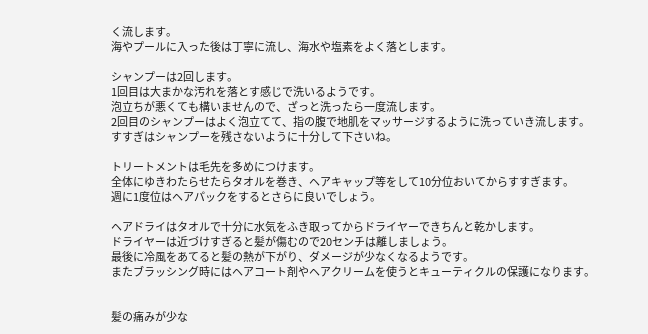く流します。
海やプールに入った後は丁寧に流し、海水や塩素をよく落とします。

シャンプーは2回します。
1回目は大まかな汚れを落とす感じで洗いるようです。
泡立ちが悪くても構いませんので、ざっと洗ったら一度流します。
2回目のシャンプーはよく泡立てて、指の腹で地肌をマッサージするように洗っていき流します。
すすぎはシャンプーを残さないように十分して下さいね。

トリートメントは毛先を多めにつけます。
全体にゆきわたらせたらタオルを巻き、ヘアキャップ等をして10分位おいてからすすぎます。
週に1度位はヘアパックをするとさらに良いでしょう。

ヘアドライはタオルで十分に水気をふき取ってからドライヤーできちんと乾かします。
ドライヤーは近づけすぎると髪が傷むので20センチは離しましょう。
最後に冷風をあてると髪の熱が下がり、ダメージが少なくなるようです。
またブラッシング時にはヘアコート剤やヘアクリームを使うとキューティクルの保護になります。


髪の痛みが少な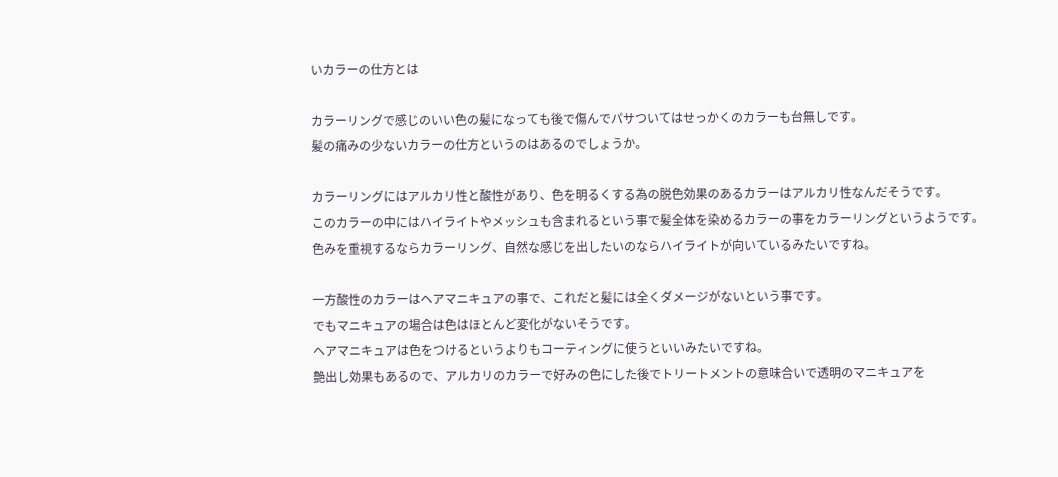いカラーの仕方とは

カラーリングで感じのいい色の髪になっても後で傷んでパサついてはせっかくのカラーも台無しです。
髪の痛みの少ないカラーの仕方というのはあるのでしょうか。

カラーリングにはアルカリ性と酸性があり、色を明るくする為の脱色効果のあるカラーはアルカリ性なんだそうです。
このカラーの中にはハイライトやメッシュも含まれるという事で髪全体を染めるカラーの事をカラーリングというようです。
色みを重視するならカラーリング、自然な感じを出したいのならハイライトが向いているみたいですね。

一方酸性のカラーはヘアマニキュアの事で、これだと髪には全くダメージがないという事です。
でもマニキュアの場合は色はほとんど変化がないそうです。
ヘアマニキュアは色をつけるというよりもコーティングに使うといいみたいですね。
艶出し効果もあるので、アルカリのカラーで好みの色にした後でトリートメントの意味合いで透明のマニキュアを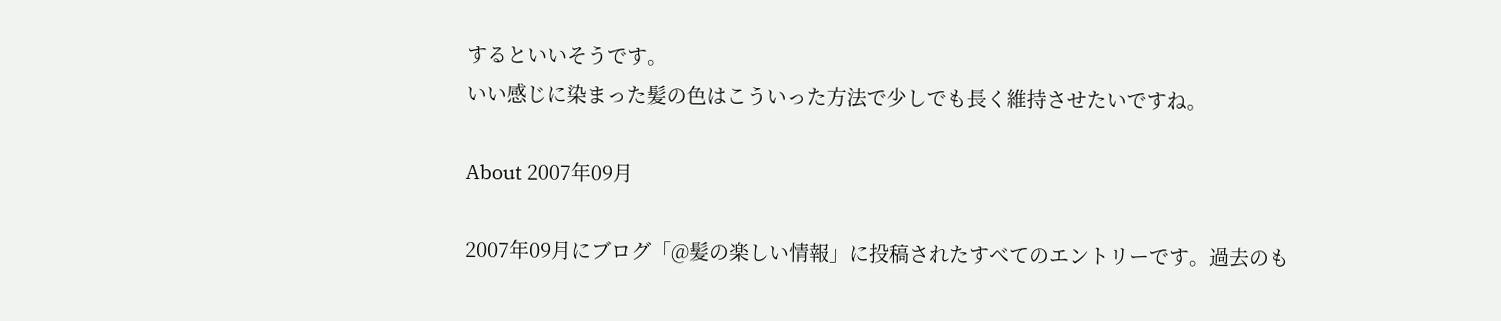するといいそうです。
いい感じに染まった髪の色はこういった方法で少しでも長く維持させたいですね。

About 2007年09月

2007年09月にブログ「@髪の楽しい情報」に投稿されたすべてのエントリーです。過去のも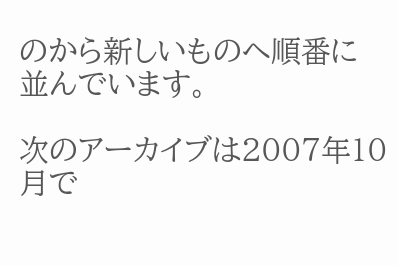のから新しいものへ順番に並んでいます。

次のアーカイブは2007年10月で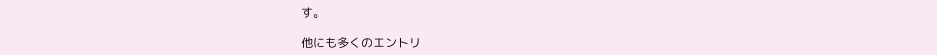す。

他にも多くのエントリ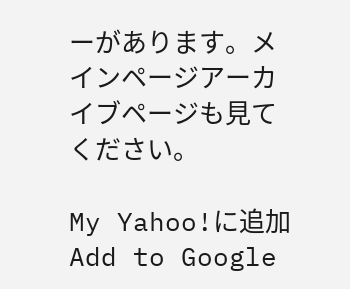ーがあります。メインページアーカイブページも見てください。

My Yahoo!に追加
Add to Google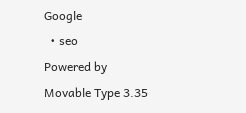Google
  • seo
Powered by
Movable Type 3.35